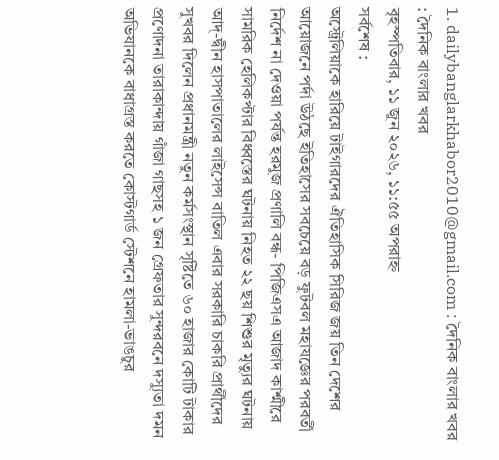1. dailybanglarkhabor2010@gmail.com : দৈনিক বাংলার খবর : দৈনিক বাংলার খবর
বৃহস্পতিবার, ১১ জুন ২০২৬, ১১:৫৫ অপরাহ্ন
সর্বশেষ :
অস্ট্রেলিয়াকে হারিয়ে টাইগারদের ঐতিহাসিক সিরিজ জয় তিন দেশের আয়োজনে পর্দা উঠছে ইতিহাসের সবচেয়ে বড় ফুটবল মহাযজ্ঞের পরবর্তী নির্দেশ না দেওয়া পর্যন্ত হরমুজ প্রণালি বন্ধ- পিজিএসএ আজাদ কাশ্মীরে সামরিক হেলিকপ্টার বিধ্বস্তের ঘটনায় নিহত ২২ ছয় শিশুর মৃত্যুর ঘটনায় আদ্-দ্বীন হাসপাতালের লাইসেন্স বাতিল এবার সরকারি চাকরি প্রার্থীদের সুখবর দিলেন প্রধানমন্ত্রী নতুন কর্মসংস্থান সৃষ্টিতে ৬০ হাজার কোটি টাকার প্রণোদনা তারাকান্দায় গাঁজা গাছসহ ১ জন গ্রেফতার সুন্দরবনে দস্যুতা দমন অভিযানকে বাধাগ্রস্ত করতে কোস্টগার্ড স্টেশনে হামলা-ভাঙচুর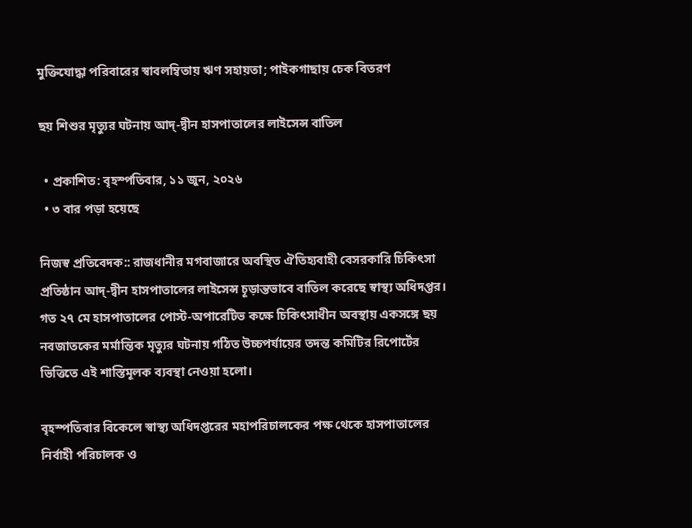মুক্তিযোদ্ধা পরিবারের স্বাবলম্বিতায় ঋণ সহায়তা; পাইকগাছায় চেক বিতরণ

ছয় শিশুর মৃত্যুর ঘটনায় আদ্-দ্বীন হাসপাতালের লাইসেন্স বাতিল

  • প্রকাশিত: বৃহস্পতিবার, ১১ জুন, ২০২৬
  • ৩ বার পড়া হয়েছে

নিজস্ব প্রতিবেদক:: রাজধানীর মগবাজারে অবস্থিত ঐতিহ্যবাহী বেসরকারি চিকিৎসা প্রতিষ্ঠান আদ্-দ্বীন হাসপাতালের লাইসেন্স চূড়ান্তভাবে বাতিল করেছে স্বাস্থ্য অধিদপ্তর। গত ২৭ মে হাসপাতালের পোস্ট-অপারেটিভ কক্ষে চিকিৎসাধীন অবস্থায় একসঙ্গে ছয় নবজাতকের মর্মান্তিক মৃত্যুর ঘটনায় গঠিত উচ্চপর্যায়ের তদন্ত কমিটির রিপোর্টের ভিত্তিতে এই শাস্তিমূলক ব্যবস্থা নেওয়া হলো।

বৃহস্পতিবার বিকেলে স্বাস্থ্য অধিদপ্তরের মহাপরিচালকের পক্ষ থেকে হাসপাতালের নির্বাহী পরিচালক ও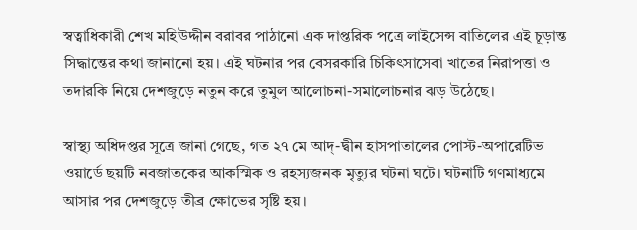স্বত্বাধিকারী শেখ মহিউদ্দীন বরাবর পাঠানো এক দাপ্তরিক পত্রে লাইসেন্স বাতিলের এই চূড়ান্ত সিদ্ধান্তের কথা জানানো হয়। এই ঘটনার পর বেসরকারি চিকিৎসাসেবা খাতের নিরাপত্তা ও তদারকি নিয়ে দেশজুড়ে নতুন করে তুমুল আলোচনা-সমালোচনার ঝড় উঠেছে।

স্বাস্থ্য অধিদপ্তর সূত্রে জানা গেছে, গত ২৭ মে আদ্-দ্বীন হাসপাতালের পোস্ট-অপারেটিভ ওয়ার্ডে ছয়টি নবজাতকের আকস্মিক ও রহস্যজনক মৃত্যুর ঘটনা ঘটে। ঘটনাটি গণমাধ্যমে আসার পর দেশজুড়ে তীব্র ক্ষোভের সৃষ্টি হয়।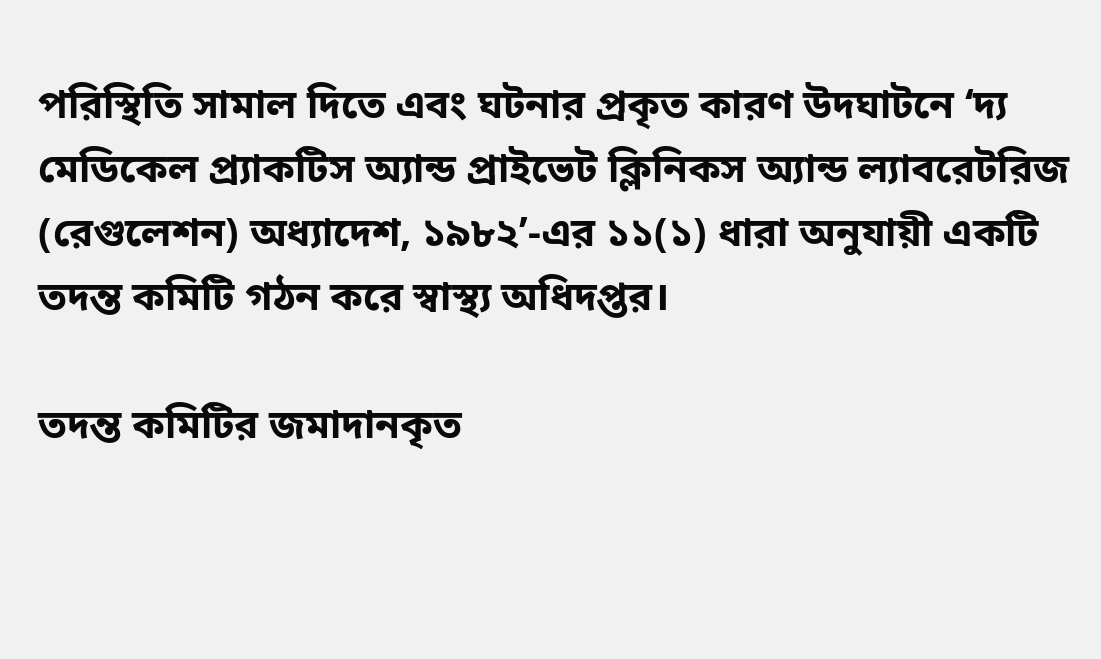পরিস্থিতি সামাল দিতে এবং ঘটনার প্রকৃত কারণ উদঘাটনে ‘দ্য মেডিকেল প্র্যাকটিস অ্যান্ড প্রাইভেট ক্লিনিকস অ্যান্ড ল্যাবরেটরিজ (রেগুলেশন) অধ্যাদেশ, ১৯৮২’-এর ১১(১) ধারা অনুযায়ী একটি তদন্ত কমিটি গঠন করে স্বাস্থ্য অধিদপ্তর।

তদন্ত কমিটির জমাদানকৃত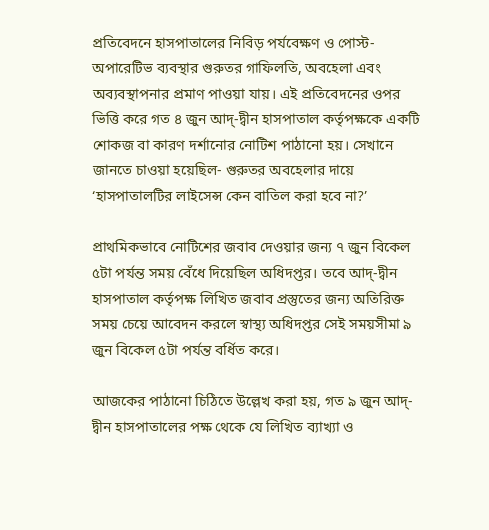প্রতিবেদনে হাসপাতালের নিবিড় পর্যবেক্ষণ ও পোস্ট-অপারেটিভ ব্যবস্থার গুরুতর গাফিলতি, অবহেলা এবং অব্যবস্থাপনার প্রমাণ পাওয়া যায়। এই প্রতিবেদনের ওপর ভিত্তি করে গত ৪ জুন আদ্-দ্বীন হাসপাতাল কর্তৃপক্ষকে একটি শোকজ বা কারণ দর্শানোর নোটিশ পাঠানো হয়। সেখানে জানতে চাওয়া হয়েছিল- গুরুতর অবহেলার দায়ে ‘হাসপাতালটির লাইসেন্স কেন বাতিল করা হবে না?’

প্রাথমিকভাবে নোটিশের জবাব দেওয়ার জন্য ৭ জুন বিকেল ৫টা পর্যন্ত সময় বেঁধে দিয়েছিল অধিদপ্তর। তবে আদ্-দ্বীন হাসপাতাল কর্তৃপক্ষ লিখিত জবাব প্রস্তুতের জন্য অতিরিক্ত সময় চেয়ে আবেদন করলে স্বাস্থ্য অধিদপ্তর সেই সময়সীমা ৯ জুন বিকেল ৫টা পর্যন্ত বর্ধিত করে।

আজকের পাঠানো চিঠিতে উল্লেখ করা হয়, গত ৯ জুন আদ্-দ্বীন হাসপাতালের পক্ষ থেকে যে লিখিত ব্যাখ্যা ও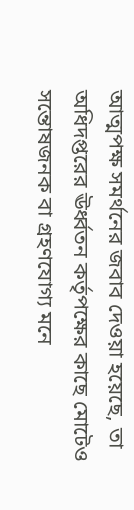আত্মপক্ষ সমর্থনের জবাব দেওয়া হয়েছে, তা অধিদপ্তরের ঊর্ধ্বতন কর্তৃপক্ষের কাছে মোটেও সন্তোষজনক বা গ্রহণযোগ্য মনে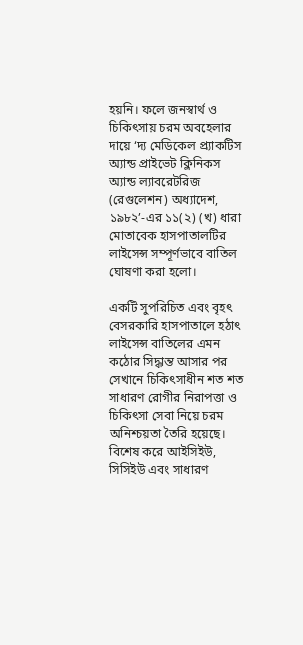হয়নি। ফলে জনস্বার্থ ও চিকিৎসায় চরম অবহেলার দায়ে ‘দ্য মেডিকেল প্র্যাকটিস অ্যান্ড প্রাইভেট ক্লিনিকস অ্যান্ড ল্যাবরেটরিজ (রেগুলেশন) অধ্যাদেশ, ১৯৮২’-এর ১১(২) (খ) ধারা মোতাবেক হাসপাতালটির লাইসেন্স সম্পূর্ণভাবে বাতিল ঘোষণা করা হলো।

একটি সুপরিচিত এবং বৃহৎ বেসরকারি হাসপাতালে হঠাৎ লাইসেন্স বাতিলের এমন কঠোর সিদ্ধান্ত আসার পর সেখানে চিকিৎসাধীন শত শত সাধারণ রোগীর নিরাপত্তা ও চিকিৎসা সেবা নিয়ে চরম অনিশ্চয়তা তৈরি হয়েছে। বিশেষ করে আইসিইউ, সিসিইউ এবং সাধারণ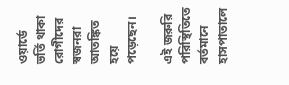ওয়ার্ডে ভর্তি থাকা রোগীদের স্বজনরা আতঙ্কিত হয়ে পড়েছেন।

এই জরুরি পরিস্থিতিতে বর্তমানে হাসপাতালে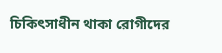চিকিৎসাধীন থাকা রোগীদের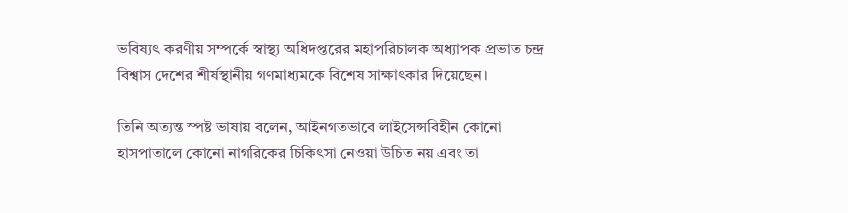ভবিষ্যৎ করণীয় সম্পর্কে স্বাস্থ্য অধিদপ্তরের মহাপরিচালক অধ্যাপক প্রভাত চন্দ্র বিশ্বাস দেশের শীর্ষস্থানীয় গণমাধ্যমকে বিশেষ সাক্ষাৎকার দিয়েছেন।

তিনি অত্যন্ত স্পষ্ট ভাষায় বলেন, আইনগতভাবে লাইসেন্সবিহীন কোনো হাসপাতালে কোনো নাগরিকের চিকিৎসা নেওয়া উচিত নয় এবং তা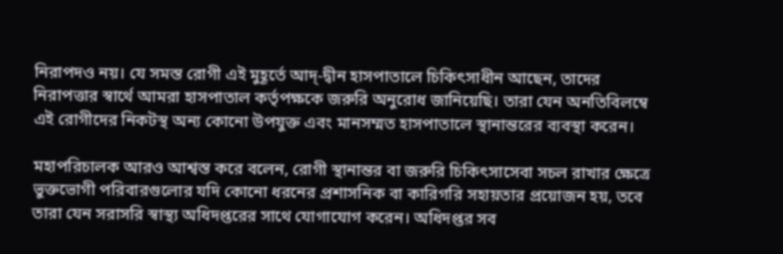নিরাপদও নয়। যে সমস্ত রোগী এই মুহূর্তে আদ্-দ্বীন হাসপাতালে চিকিৎসাধীন আছেন, তাদের নিরাপত্তার স্বার্থে আমরা হাসপাতাল কর্তৃপক্ষকে জরুরি অনুরোধ জানিয়েছি। তারা যেন অনতিবিলম্বে এই রোগীদের নিকটস্থ অন্য কোনো উপযুক্ত এবং মানসম্মত হাসপাতালে স্থানান্তরের ব্যবস্থা করেন।

মহাপরিচালক আরও আশ্বস্ত করে বলেন, রোগী স্থানান্তর বা জরুরি চিকিৎসাসেবা সচল রাখার ক্ষেত্রে ভুক্তভোগী পরিবারগুলোর যদি কোনো ধরনের প্রশাসনিক বা কারিগরি সহায়তার প্রয়োজন হয়, তবে তারা যেন সরাসরি স্বাস্থ্য অধিদপ্তরের সাথে যোগাযোগ করেন। অধিদপ্তর সব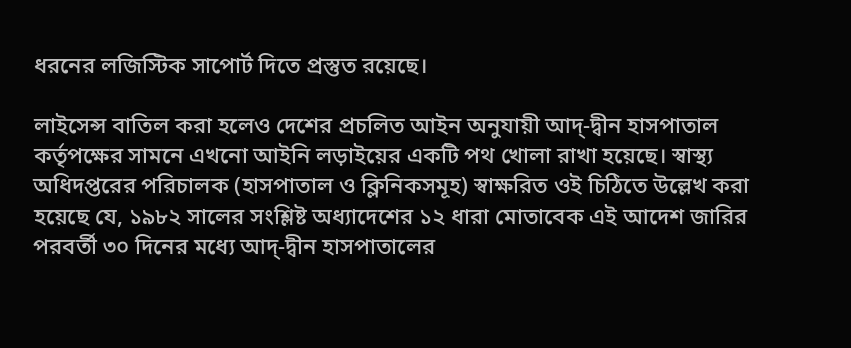ধরনের লজিস্টিক সাপোর্ট দিতে প্রস্তুত রয়েছে।

লাইসেন্স বাতিল করা হলেও দেশের প্রচলিত আইন অনুযায়ী আদ্-দ্বীন হাসপাতাল কর্তৃপক্ষের সামনে এখনো আইনি লড়াইয়ের একটি পথ খোলা রাখা হয়েছে। স্বাস্থ্য অধিদপ্তরের পরিচালক (হাসপাতাল ও ক্লিনিকসমূহ) স্বাক্ষরিত ওই চিঠিতে উল্লেখ করা হয়েছে যে, ১৯৮২ সালের সংশ্লিষ্ট অধ্যাদেশের ১২ ধারা মোতাবেক এই আদেশ জারির পরবর্তী ৩০ দিনের মধ্যে আদ্-দ্বীন হাসপাতালের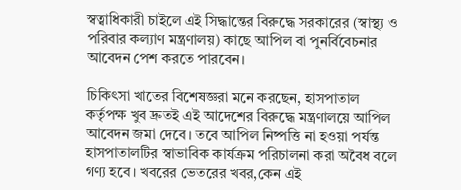স্বত্বাধিকারী চাইলে এই সিদ্ধান্তের বিরুদ্ধে সরকারের (স্বাস্থ্য ও পরিবার কল্যাণ মন্ত্রণালয়) কাছে আপিল বা পুনর্বিবেচনার আবেদন পেশ করতে পারবেন।

চিকিৎসা খাতের বিশেষজ্ঞরা মনে করছেন, হাসপাতাল কর্তৃপক্ষ খুব দ্রুতই এই আদেশের বিরুদ্ধে মন্ত্রণালয়ে আপিল আবেদন জমা দেবে। তবে আপিল নিষ্পত্তি না হওয়া পর্যন্ত হাসপাতালটির স্বাভাবিক কার্যক্রম পরিচালনা করা অবৈধ বলে গণ্য হবে। খবরের ভেতরের খবর,কেন এই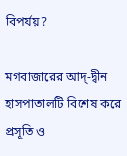বিপর্যয়?

মগবাজারের আদ্-দ্বীন হাসপাতালটি বিশেষ করে প্রসূতি ও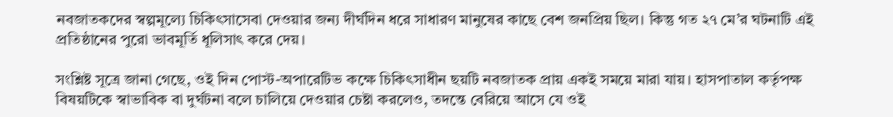নবজাতকদের স্বল্পমূল্যে চিকিৎসাসেবা দেওয়ার জন্য দীর্ঘদিন ধরে সাধারণ মানুষের কাছে বেশ জনপ্রিয় ছিল। কিন্তু গত ২৭ মে’র ঘটনাটি এই প্রতিষ্ঠানের পুরো ভাবমূর্তি ধূলিসাৎ করে দেয়।

সংশ্লিষ্ট সূত্রে জানা গেছে, ওই দিন পোস্ট-অপারেটিভ কক্ষে চিকিৎসাধীন ছয়টি নবজাতক প্রায় একই সময়ে মারা যায়। হাসপাতাল কর্তৃপক্ষ বিষয়টিকে স্বাভাবিক বা দুর্ঘটনা বলে চালিয়ে দেওয়ার চেষ্টা করলেও, তদন্তে বেরিয়ে আসে যে ওই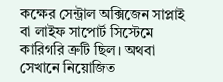কক্ষের সেন্ট্রাল অক্সিজেন সাপ্লাই বা লাইফ সাপোর্ট সিস্টেমে কারিগরি ত্রুটি ছিল। অথবা সেখানে নিয়োজিত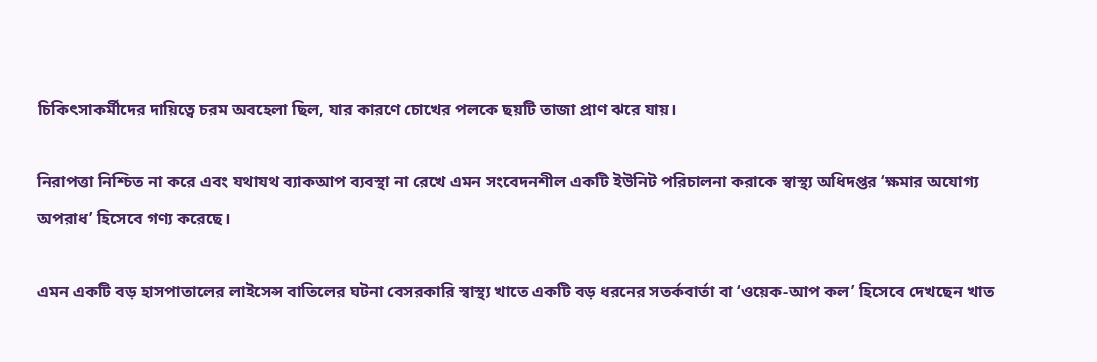চিকিৎসাকর্মীদের দায়িত্বে চরম অবহেলা ছিল, যার কারণে চোখের পলকে ছয়টি তাজা প্রাণ ঝরে যায়।

নিরাপত্তা নিশ্চিত না করে এবং যথাযথ ব্যাকআপ ব্যবস্থা না রেখে এমন সংবেদনশীল একটি ইউনিট পরিচালনা করাকে স্বাস্থ্য অধিদপ্তর ‘ক্ষমার অযোগ্য অপরাধ’ হিসেবে গণ্য করেছে।

এমন একটি বড় হাসপাতালের লাইসেন্স বাতিলের ঘটনা বেসরকারি স্বাস্থ্য খাতে একটি বড় ধরনের সতর্কবার্তা বা ‘ওয়েক-আপ কল’ হিসেবে দেখছেন খাত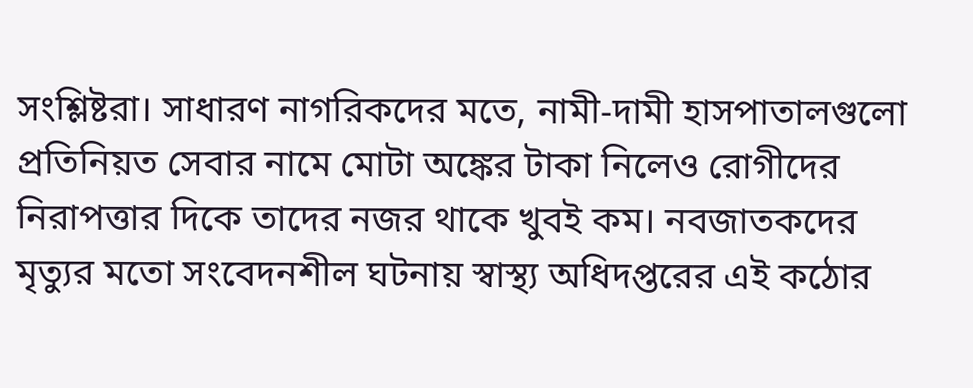সংশ্লিষ্টরা। সাধারণ নাগরিকদের মতে, নামী-দামী হাসপাতালগুলো প্রতিনিয়ত সেবার নামে মোটা অঙ্কের টাকা নিলেও রোগীদের নিরাপত্তার দিকে তাদের নজর থাকে খুবই কম। নবজাতকদের মৃত্যুর মতো সংবেদনশীল ঘটনায় স্বাস্থ্য অধিদপ্তরের এই কঠোর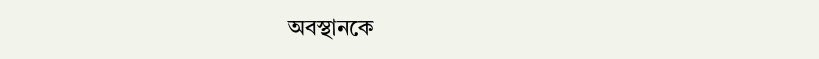অবস্থানকে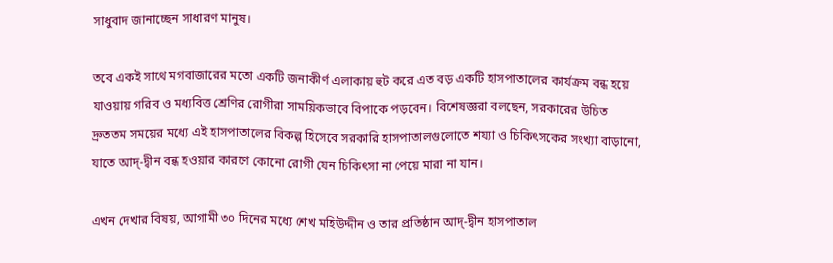সাধুবাদ জানাচ্ছেন সাধারণ মানুষ।

তবে একই সাথে মগবাজারের মতো একটি জনাকীর্ণ এলাকায় হুট করে এত বড় একটি হাসপাতালের কার্যক্রম বন্ধ হয়ে যাওয়ায় গরিব ও মধ্যবিত্ত শ্রেণির রোগীরা সাময়িকভাবে বিপাকে পড়বেন। বিশেষজ্ঞরা বলছেন, সরকারের উচিত দ্রুততম সময়ের মধ্যে এই হাসপাতালের বিকল্প হিসেবে সরকারি হাসপাতালগুলোতে শয্যা ও চিকিৎসকের সংখ্যা বাড়ানো, যাতে আদ্-দ্বীন বন্ধ হওয়ার কারণে কোনো রোগী যেন চিকিৎসা না পেয়ে মারা না যান।

এখন দেখার বিষয়, আগামী ৩০ দিনের মধ্যে শেখ মহিউদ্দীন ও তার প্রতিষ্ঠান আদ্-দ্বীন হাসপাতাল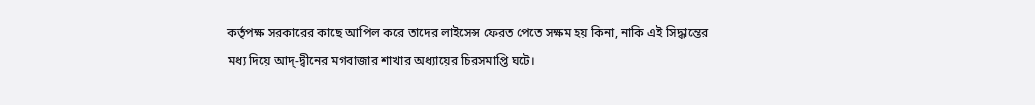কর্তৃপক্ষ সরকারের কাছে আপিল করে তাদের লাইসেন্স ফেরত পেতে সক্ষম হয় কিনা, নাকি এই সিদ্ধান্তের মধ্য দিয়ে আদ্-দ্বীনের মগবাজার শাখার অধ্যায়ের চিরসমাপ্তি ঘটে।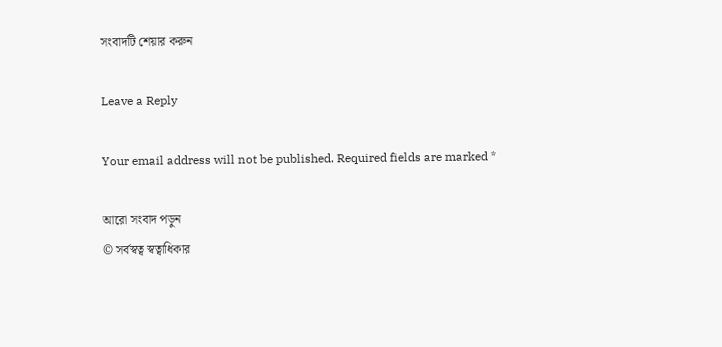সংবাদটি শেয়ার করুন

Leave a Reply

Your email address will not be published. Required fields are marked *

আরো সংবাদ পড়ুন
© সর্বস্বত্ব স্বত্বাধিকার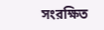সংরক্ষিত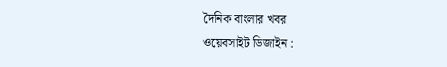দৈনিক বাংলার খবর
ওয়েবসাইট ডিজাইন :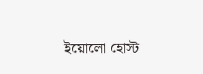ইয়োলো হোস্ট